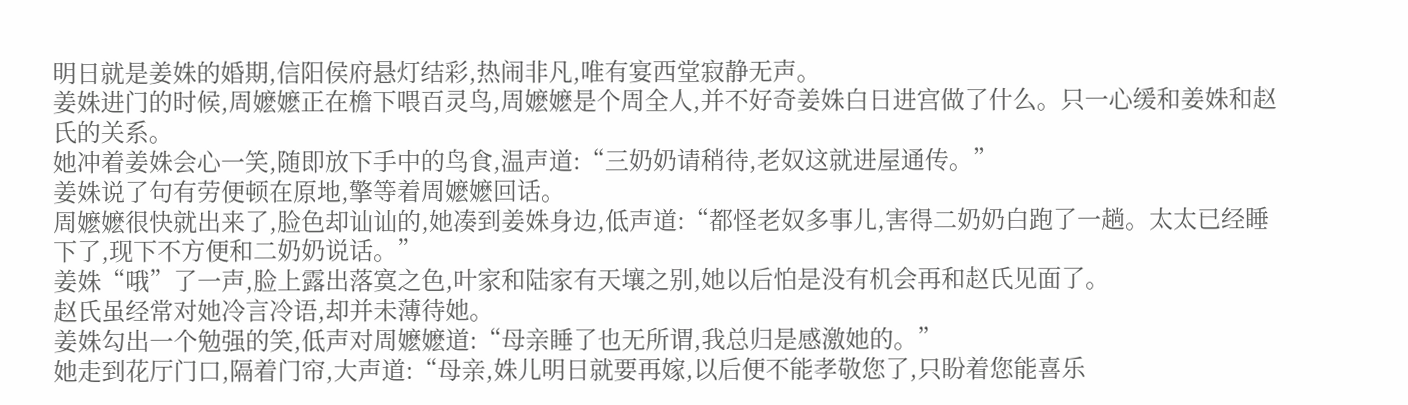明日就是姜姝的婚期,信阳侯府悬灯结彩,热闹非凡,唯有宴西堂寂静无声。
姜姝进门的时候,周嬷嬷正在檐下喂百灵鸟,周嬷嬷是个周全人,并不好奇姜姝白日进宫做了什么。只一心缓和姜姝和赵氏的关系。
她冲着姜姝会心一笑,随即放下手中的鸟食,温声道:“三奶奶请稍待,老奴这就进屋通传。”
姜姝说了句有劳便顿在原地,擎等着周嬷嬷回话。
周嬷嬷很快就出来了,脸色却讪讪的,她凑到姜姝身边,低声道:“都怪老奴多事儿,害得二奶奶白跑了一趟。太太已经睡下了,现下不方便和二奶奶说话。”
姜姝“哦”了一声,脸上露出落寞之色,叶家和陆家有天壤之别,她以后怕是没有机会再和赵氏见面了。
赵氏虽经常对她冷言冷语,却并未薄待她。
姜姝勾出一个勉强的笑,低声对周嬷嬷道:“母亲睡了也无所谓,我总归是感激她的。”
她走到花厅门口,隔着门帘,大声道:“母亲,姝儿明日就要再嫁,以后便不能孝敬您了,只盼着您能喜乐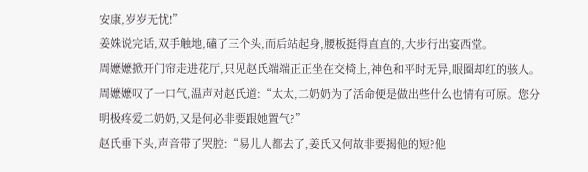安康,岁岁无忧!”
姜姝说完话,双手触地,磕了三个头,而后站起身,腰板挺得直直的,大步行出宴西堂。
周嬷嬷掀开门帘走进花厅,只见赵氏端端正正坐在交椅上,神色和平时无异,眼圈却红的骇人。
周嬷嬷叹了一口气,温声对赵氏道:“太太,二奶奶为了活命便是做出些什么也情有可原。您分明极疼爱二奶奶,又是何必非要跟她置气?”
赵氏垂下头,声音带了哭腔:“易儿人都去了,姜氏又何故非要揭他的短?他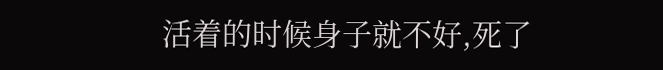活着的时候身子就不好,死了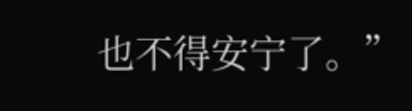也不得安宁了。”